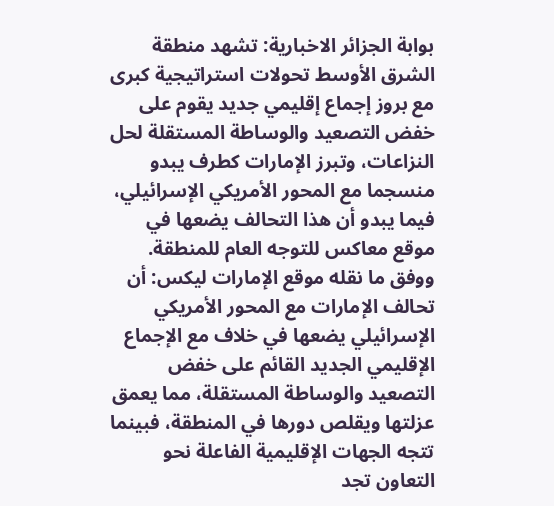بوابة الجزائر الاخبارية: تشهد منطقة الشرق الأوسط تحولات استراتيجية كبرى مع بروز إجماع إقليمي جديد يقوم على خفض التصعيد والوساطة المستقلة لحل النزاعات، وتبرز الإمارات كطرف يبدو منسجما مع المحور الأمريكي الإسرائيلي، فيما يبدو أن هذا التحالف يضعها في موقع معاكس للتوجه العام للمنطقة.
ووفق ما نقله موقع الإمارات ليكس: أن تحالف الإمارات مع المحور الأمريكي الإسرائيلي يضعها في خلاف مع الإجماع الإقليمي الجديد القائم على خفض التصعيد والوساطة المستقلة، مما يعمق عزلتها ويقلص دورها في المنطقة، فبينما تتجه الجهات الإقليمية الفاعلة نحو التعاون تجد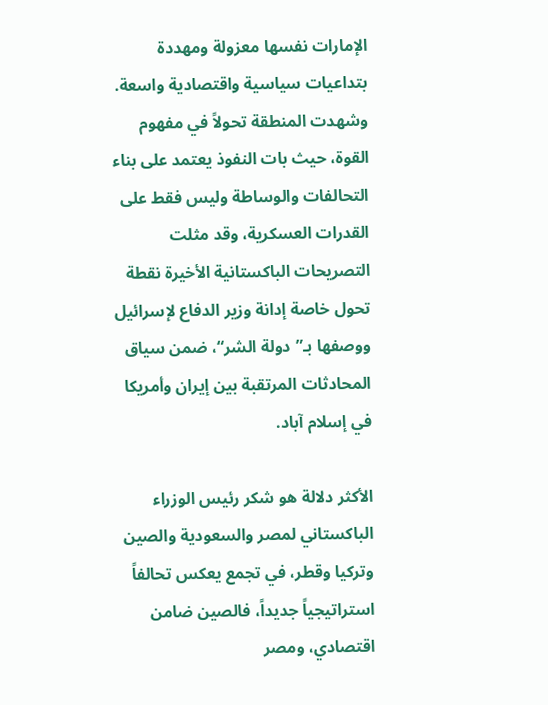الإمارات نفسها معزولة ومهددة بتداعيات سياسية واقتصادية واسعة.
وشهدت المنطقة تحولاً في مفهوم القوة، حيث بات النفوذ يعتمد على بناء التحالفات والوساطة وليس فقط على القدرات العسكرية، وقد مثلت التصريحات الباكستانية الأخيرة نقطة تحول خاصة إدانة وزير الدفاع لإسرائيل ووصفها بـ”دولة الشر“، ضمن سياق المحادثات المرتقبة بين إيران وأمريكا في إسلام آباد.

الأكثر دلالة هو شكر رئيس الوزراء الباكستاني لمصر والسعودية والصين وتركيا وقطر، في تجمع يعكس تحالفاً استراتيجياً جديداً، فالصين ضامن اقتصادي، ومصر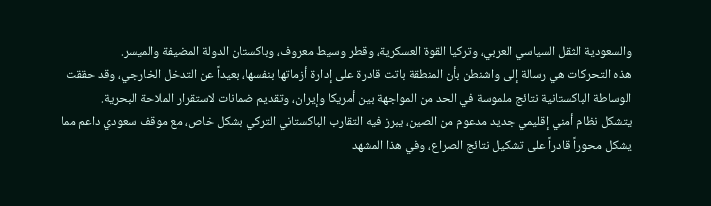والسعودية الثقل السياسي العربي، وتركيا القوة العسكرية، وقطر وسيط معروف، وباكستان الدولة المضيفة والميسر.
هذه التحركات هي رسالة إلى واشنطن بأن المنطقة باتت قادرة على إدارة أزماتها بنفسها، بعيداً عن التدخل الخارجي، وقد حققت الوساطة الباكستانية نتائج ملموسة في الحد من المواجهة بين أمريكا وإيران، وتقديم ضمانات لاستقرار الملاحة البحرية.
يتشكل نظام أمني إقليمي جديد مدعوم من الصين، يبرز فيه التقارب الباكستاني التركي بشكل خاص، مع موقف سعودي داعم مما يشكل محوراً قادراً على تشكيل نتائج الصراع، وفي هذا المشهد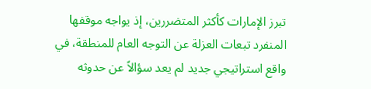تبرز الإمارات كأكثر المتضررين، إذ يواجه موقفها المنفرد تبعات العزلة عن التوجه العام للمنطقة، في واقع استراتيجي جديد لم يعد سؤالاً عن حدوثه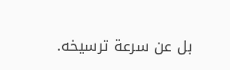بل عن سرعة ترسيخه.